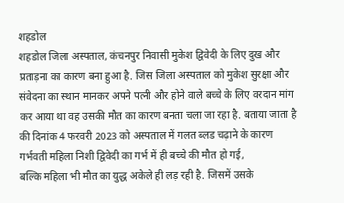शहडोल
शहडोल जिला अस्पताल, कंचनपुर निवासी मुकेश द्विवेदी के लिए दुख और प्रताड़ना का कारण बना हुआ है. जिस जिला अस्पताल को मुकेश सुरक्षा और संवेदना का स्थान मानकर अपने पत्नी और होने वाले बच्चे के लिए वरदान मांग कर आया था वह उसकी मौत का कारण बनता चला जा रहा है. बताया जाता है की दिनांक 4 फरवरी 2023 को अस्पताल में गलत ब्लड चढ़ाने के कारण गर्भवती महिला निशी द्विवेदी का गर्भ में ही बच्चे की मौत हो गई,
बल्कि महिला भी मौत का युद्ध अकेले ही लड़ रही है. जिसमें उसके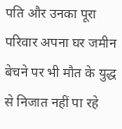पति और उनका पूरा परिवार अपना घर जमीन बेचने पर भी मौत के युद्ध से निजात नहीं पा रहे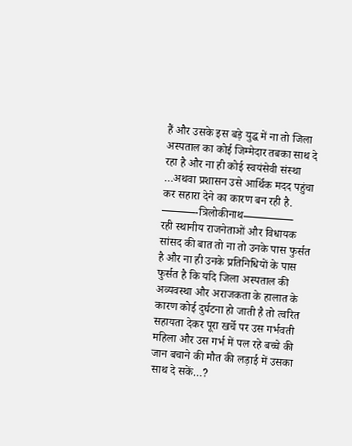हैं और उसके इस बड़े युद्ध में ना तो जिला अस्पताल का कोई जिम्मेदार तबका साथ दे रहा है और ना ही कोई स्वयंसेवी संस्था …अथवा प्रशासन उसे आर्थिक मदद पहुंचा कर सहारा देने का कारण बन रही है.
———-त्रिलोकीनाथ————–
रही स्थानीय राजनेताओं और विधायक सांसद की बात तो ना तो उनके पास फुर्सत है और ना ही उनके प्रतिनिधियों के पास फुर्सत है कि यदि जिला अस्पताल की अव्यवस्था और अराजकता के हालात के कारण कोई दुर्घटना हो जाती है तो त्वरित सहायता देकर पूरा खर्चे पर उस गर्भवती महिला और उस गर्भ में पल रहे बच्चे की जान बचाने की मौत की लड़ाई में उसका साथ दे सकें…?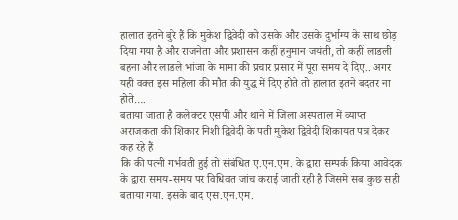हालात इतने बुरे हैं कि मुकेश द्विवेदी को उसके और उसके दुर्भाग्य के साथ छोड़ दिया गया है और राजनेता और प्रशासन कहीं हनुमान जयंती, तो कहीं लाडली बहना और लाडले भांजा के मामा की प्रचार प्रसार में पूरा समय दे दिए.. अगर यही वक्त इस महिला की मौत की युद्ध में दिए होते तो हालात इतने बदतर ना होते….
बताया जाता है कलेक्टर एसपी और थाने में जिला अस्पताल में व्याप्त अराजकता की शिकार निशी द्विवेदी के पती मुकेश द्विवेदी शिकायत पत्र देकर कह रहे हैं
कि की पत्नी गर्भवती हुई तो संबंधित ए.एन.एम. के द्वारा सम्पर्क किया आवेदक के द्वारा समय-समय पर विधिवत जांच कराई जाती रही है जिसमे सब कुछ सही बताया गया. इसके बाद एस.एन.एम.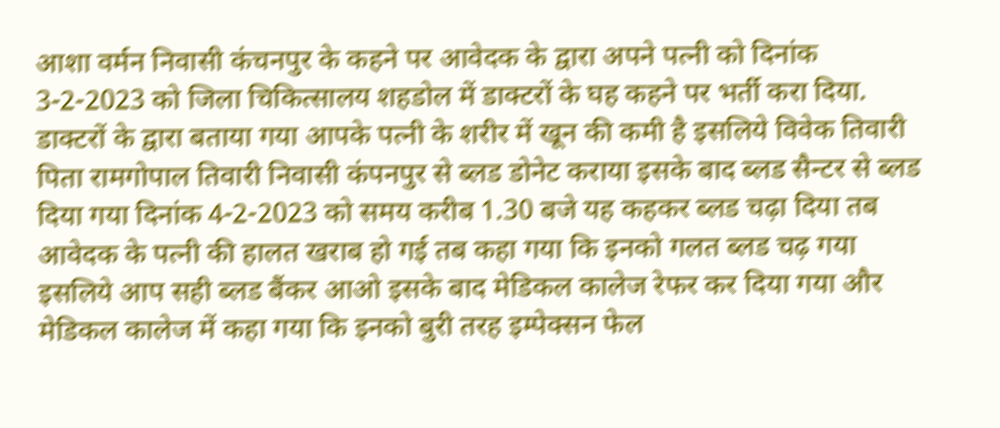आशा वर्मन निवासी कंचनपुर के कहने पर आवेदक के द्वारा अपने पत्नी को दिनांक 3-2-2023 को जिला चिकित्सालय शहडोल में डाक्टरों के घह कहने पर भर्ती करा दिया. डाक्टरों के द्वारा बताया गया आपके पत्नी के शरीर में खून की कमी है इसलिये विवेक तिवारी पिता रामगोपाल तिवारी निवासी कंपनपुर से ब्लड डोनेट कराया इसके बाद ब्लड सैन्टर से ब्लड दिया गया दिनांक 4-2-2023 को समय करीब 1.30 बजे यह कहकर ब्लड चढ़ा दिया तब आवेदक के पत्नी की हालत खराब हो गई तब कहा गया कि इनको गलत ब्लड चढ़ गया इसलिये आप सही ब्लड बैंकर आओ इसके बाद मेडिकल कालेज रेफर कर दिया गया और मेडिकल कालेज में कहा गया कि इनको बुरी तरह इम्पेक्सन फेल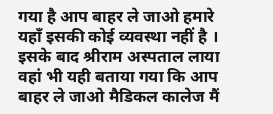गया है आप बाहर ले जाओ हमारे यहाँ इसकी कोई व्यवस्था नहीं है । इसके बाद श्रीराम अस्पताल लाया वहां भी यही बताया गया कि आप बाहर ले जाओ मैडिकल कालेज मैं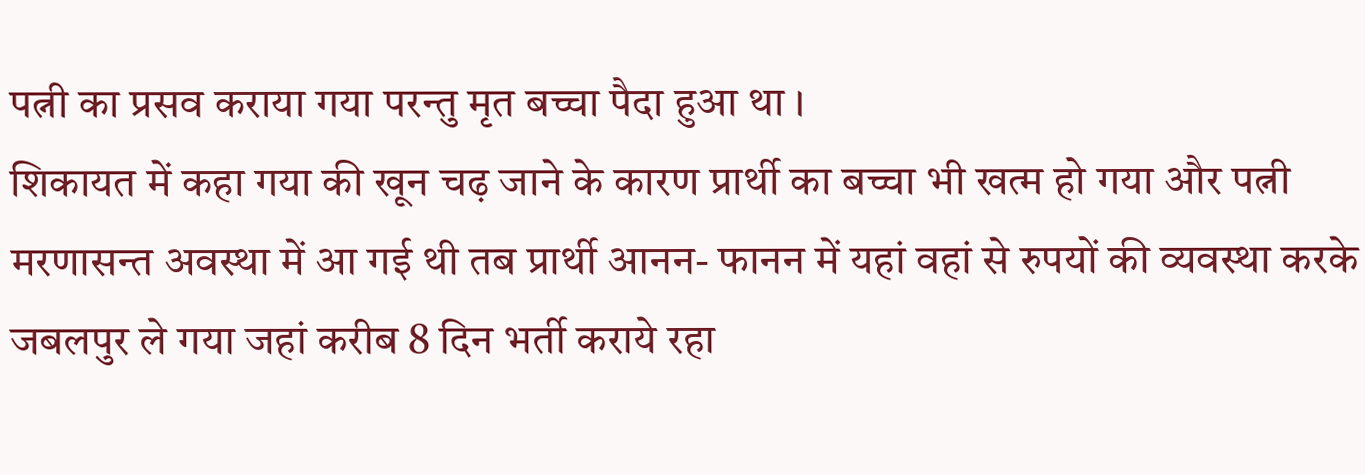पत्नी का प्रसव कराया गया परन्तु मृत बच्चा पैदा हुआ था ।
शिकायत में कहा गया की खून चढ़ जाने के कारण प्रार्थी का बच्चा भी खत्म हो गया और पत्नी मरणासन्त अवस्था में आ गई थी तब प्रार्थी आनन- फानन में यहां वहां से रुपयों की व्यवस्था करके जबलपुर ले गया जहां करीब 8 दिन भर्ती कराये रहा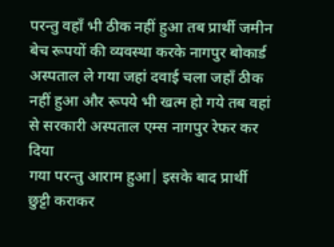परन्तु वहाँ भी ठीक नहीं हुआ तब प्रार्थी जमीन बेच रूपयों की व्यवस्था करके नागपुर बोकार्ड अस्पताल ले गया जहां दवाई चला जहाँ ठीक नहीं हुआ और रूपये भी खत्म हो गये तब वहां से सरकारी अस्पताल एम्स नागपुर रेफर कर दिया
गया परन्तु आराम हुआ| इसके बाद प्रार्थी छुट्टी कराकर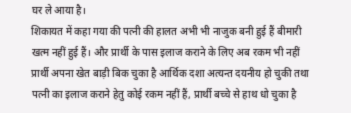घर ले आया है।
शिकायत में कहा गया की पत्नी की हालत अभी भी नाजुक बनी हुई हैं बीमारी खत्म नहीं हुई हैं। और प्रार्थी के पास इलाज कराने के लिए अब रकम भी नहीं प्रार्थी अपना खेत बाड़ी बिक चुका है आर्थिक दशा अत्यन्त दयनीय हो चुकी तथा पत्नी का इलाज कराने हेतु कोई रकम नहीं हैं, प्रार्थी बच्चे से हाथ धो चुका है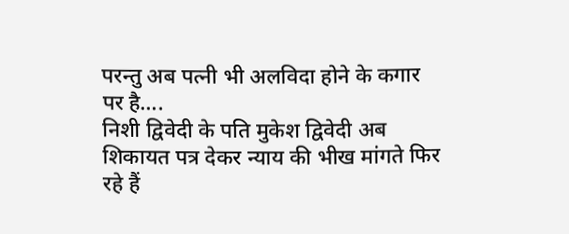परन्तु अब पत्नी भी अलविदा होने के कगार पर है….
निशी द्विवेदी के पति मुकेश द्विवेदी अब शिकायत पत्र देकर न्याय की भीख मांगते फिर रहे हैं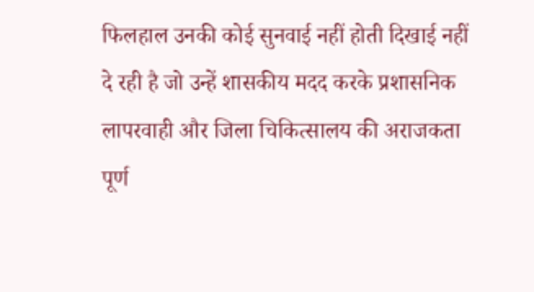फिलहाल उनकी कोई सुनवाई नहीं होती दिखाई नहीं दे रही है जो उन्हें शासकीय मदद करके प्रशासनिक लापरवाही और जिला चिकित्सालय की अराजकता पूर्ण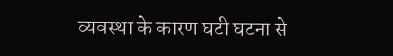व्यवस्था के कारण घटी घटना से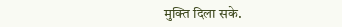मुक्ति दिला सके.